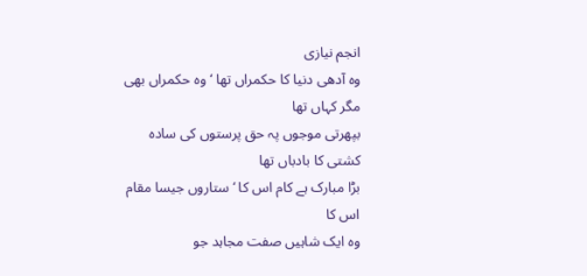انجم نیازی
وہ آدھی دنیا کا حکمراں تھا ‘وہ حکمراں بھی مگر کہاں تھا
بپھرتی موجوں پہ حق پرستوں کی سادہ کشتی کا بادباں تھا
بڑا مبارک ہے کام اس کا ‘ ستاروں جیسا مقام اس کا
وہ ایک شاہیں صفت مجاہد جو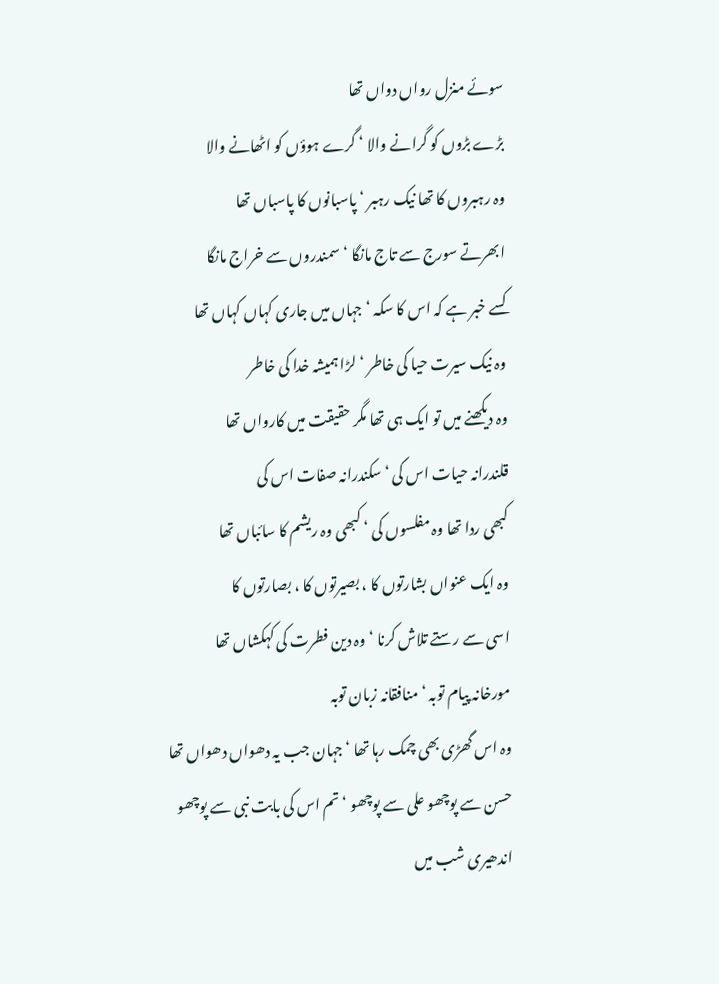سوئے منزل رواں دواں تھا
بڑے بڑوں کو گرانے والا ‘ گرے ہوؤں کو اٹھانے والا
وہ رہبروں کا تھا نیک رہبر ‘ پاسبانوں کا پاسباں تھا
ابھرتے سورج سے تاج مانگا ‘ سمندروں سے خراج مانگا
کسے خبر ہے کہ اس کا سکہ ‘ جہاں میں جاری کہاں کہاں تھا
وہ نیک سیرت حیا کی خاطر ‘ لڑا ہمیشہ خدا کی خاطر
وہ دیکھنے میں تو ایک ہی تھا مگر حقیقت میں کارواں تھا
قلندرانہ حیات اس کی ‘ سکندرانہ صفات اس کی
کبھی ردا تھا وہ مفلسوں کی ‘ کبھی وہ ریشم کا سائباں تھا
وہ ایک عنواں بشارتوں کا ، بصیرتوں کا ، بصارتوں کا
اسی سے رستے تلاش کرنا ‘ وہ دین فطرت کی کہکشاں تھا
مورخانہ پیام توبہ ‘ منافقانہ زبان توبہ
وہ اس گھڑی بھی چمک رہا تھا ‘ جہان جب یہ دھواں دھواں تھا
حسن سے پوچھو علی سے پوچھو ‘ تم اس کی بابت نبی سے پوچھو
اندھیری شب میں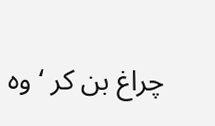چراغ بن کر ‘ وہ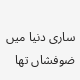ساری دنیا میں ضوفشاں تھا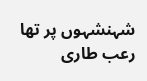شہنشہوں پر تھا رعب طاری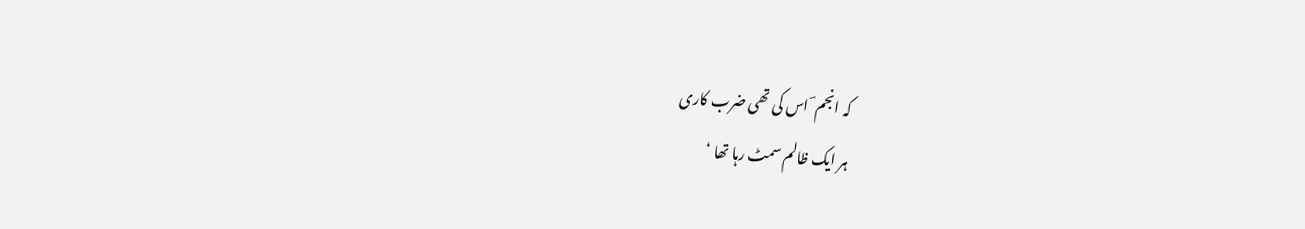کہ انجم ؔ اس کی تھی ضرب کاری
ہر ایک ظالم سمٹ رہا تھا ‘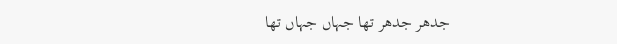جدھر جدھر تھا جہاں جہاں تھا